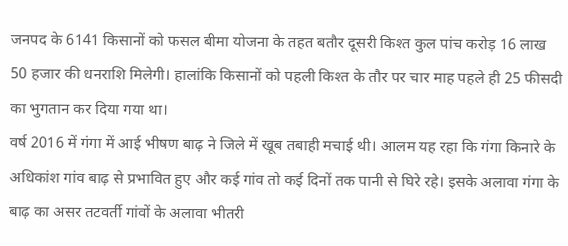जनपद के 6141 किसानों को फसल बीमा योजना के तहत बतौर दूसरी किश्त कुल पांच करोड़ 16 लाख 50 हजार की धनराशि मिलेगी। हालांकि किसानों को पहली किश्त के तौर पर चार माह पहले ही 25 फीसदी का भुगतान कर दिया गया था।
वर्ष 2016 में गंगा में आई भीषण बाढ़ ने जिले में खूब तबाही मचाई थी। आलम यह रहा कि गंगा किनारे के अधिकांश गांव बाढ़ से प्रभावित हुए और कई गांव तो कई दिनों तक पानी से घिरे रहे। इसके अलावा गंगा के बाढ़ का असर तटवर्ती गांवों के अलावा भीतरी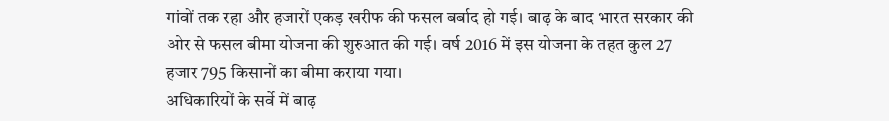गांवों तक रहा और हजारों एकड़ खरीफ की फसल बर्बाद हो गई। बाढ़ के बाद भारत सरकार की ओर से फसल बीमा योजना की शुरुआत की गई। वर्ष 2016 में इस योजना के तहत कुल 27 हजार 795 किसानों का बीमा कराया गया।
अधिकारियों के सर्वे में बाढ़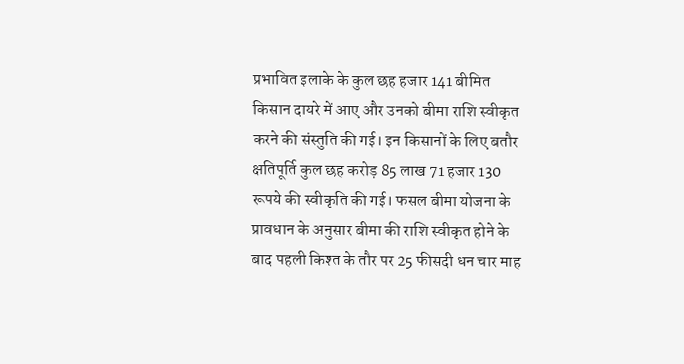प्रभावित इलाके के कुल छह हजार 141 बीमित किसान दायरे में आए और उनको बीमा राशि स्वीकृत करने की संस्तुति की गई। इन किसानों के लिए बतौर क्षतिपूर्ति कुल छह करोड़ 85 लाख 71 हजार 130 रूपये की स्वीकृति की गई। फसल बीमा योजना के प्रावधान के अनुसार बीमा की राशि स्वीकृत होने के बाद पहली किश्त के तौर पर 25 फीसदी धन चार माह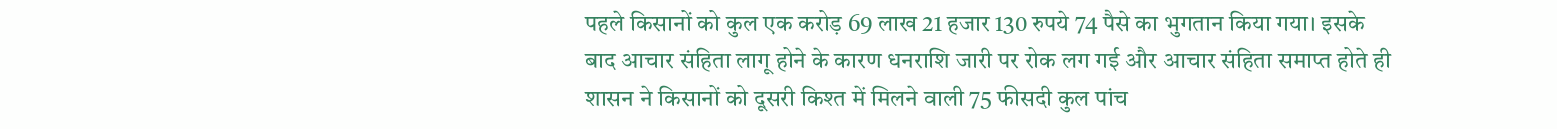पहले किसानों को कुल एक करोड़ 69 लाख 21 हजार 130 रुपये 74 पैसे का भुगतान किया गया। इसके बाद आचार संहिता लागू होने के कारण धनराशि जारी पर रोक लग गई और आचार संहिता समाप्त होते ही शासन ने किसानों को दूसरी किश्त में मिलने वाली 75 फीसदी कुल पांच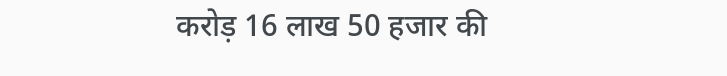करोड़ 16 लाख 50 हजार की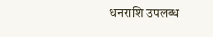धनराशि उपलब्ध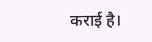कराई है।